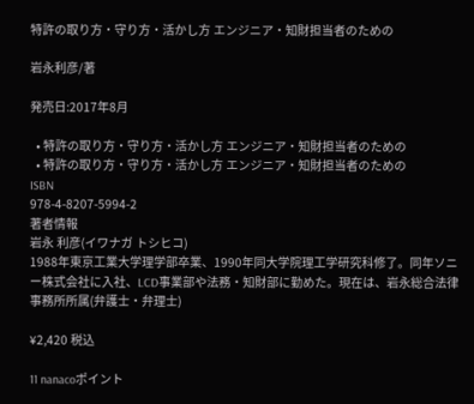特許の取り方・守り方・活かし方 エンジニア・知財担当者のための

岩永利彦/著

発売日:2017年8月

  • 特許の取り方・守り方・活かし方 エンジニア・知財担当者のための
  • 特許の取り方・守り方・活かし方 エンジニア・知財担当者のための
ISBN
978-4-8207-5994-2
著者情報
岩永 利彦(イワナガ トシヒコ)
1988年東京工業大学理学部卒業、1990年同大学院理工学研究科修了。同年ソニー株式会社に入社、LCD事業部や法務・知財部に勤めた。現在は、岩永総合法律事務所所属(弁護士・弁理士)

¥2,420 税込

11 nanacoポイント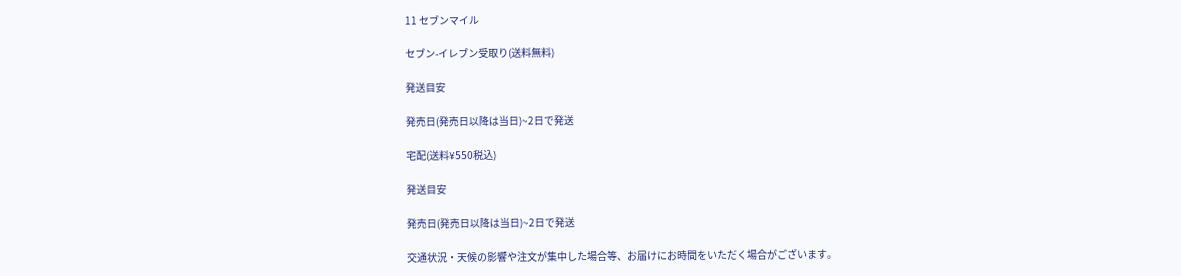11 セブンマイル

セブン-イレブン受取り(送料無料)

発送目安

発売日(発売日以降は当日)~2日で発送

宅配(送料¥550税込)

発送目安

発売日(発売日以降は当日)~2日で発送

交通状況・天候の影響や注文が集中した場合等、お届けにお時間をいただく場合がございます。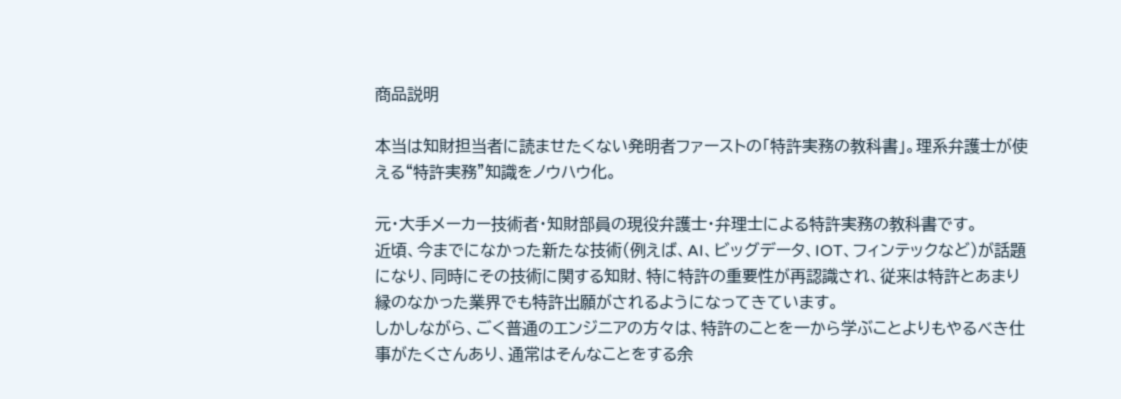商品説明

本当は知財担当者に読ませたくない発明者ファーストの「特許実務の教科書」。理系弁護士が使える“特許実務”知識をノウハウ化。

元・大手メーカー技術者・知財部員の現役弁護士・弁理士による特許実務の教科書です。
近頃、今までになかった新たな技術(例えば、AI、ビッグデータ、IOT、フィンテックなど)が話題になり、同時にその技術に関する知財、特に特許の重要性が再認識され、従来は特許とあまり縁のなかった業界でも特許出願がされるようになってきています。
しかしながら、ごく普通のエンジニアの方々は、特許のことを一から学ぶことよりもやるべき仕事がたくさんあり、通常はそんなことをする余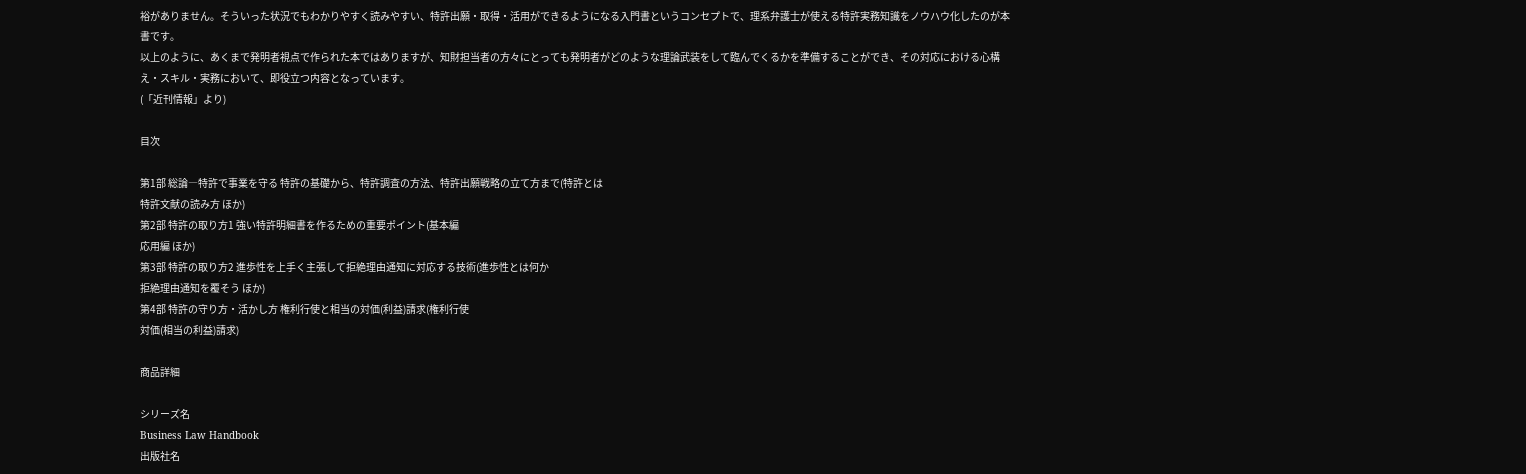裕がありません。そういった状況でもわかりやすく読みやすい、特許出願・取得・活用ができるようになる入門書というコンセプトで、理系弁護士が使える特許実務知識をノウハウ化したのが本書です。
以上のように、あくまで発明者視点で作られた本ではありますが、知財担当者の方々にとっても発明者がどのような理論武装をして臨んでくるかを準備することができ、その対応における心構え・スキル・実務において、即役立つ内容となっています。
(「近刊情報」より)

目次

第1部 総論―特許で事業を守る 特許の基礎から、特許調査の方法、特許出願戦略の立て方まで(特許とは
特許文献の読み方 ほか)
第2部 特許の取り方1 強い特許明細書を作るための重要ポイント(基本編
応用編 ほか)
第3部 特許の取り方2 進歩性を上手く主張して拒絶理由通知に対応する技術(進歩性とは何か
拒絶理由通知を覆そう ほか)
第4部 特許の守り方・活かし方 権利行使と相当の対価(利益)請求(権利行使
対価(相当の利益)請求)

商品詳細

シリーズ名
Business Law Handbook
出版社名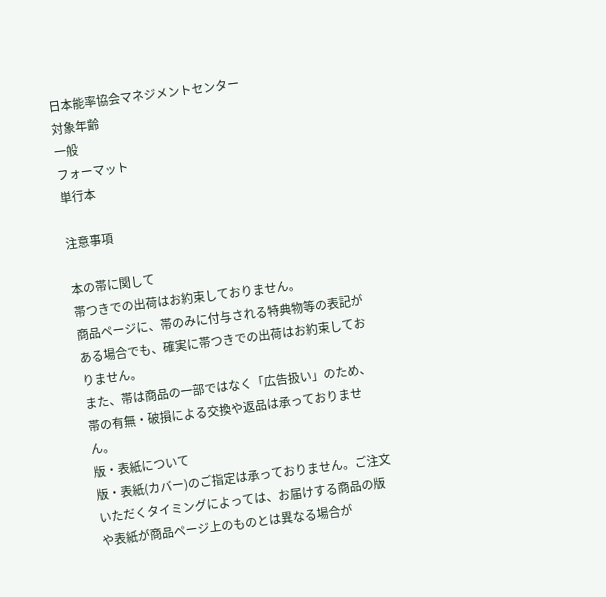日本能率協会マネジメントセンター
対象年齢
一般
フォーマット
単行本

注意事項

本の帯に関して
帯つきでの出荷はお約束しておりません。
商品ページに、帯のみに付与される特典物等の表記がある場合でも、確実に帯つきでの出荷はお約束しておりません。
また、帯は商品の一部ではなく「広告扱い」のため、帯の有無・破損による交換や返品は承っておりません。
版・表紙について
版・表紙(カバー)のご指定は承っておりません。ご注文いただくタイミングによっては、お届けする商品の版や表紙が商品ページ上のものとは異なる場合が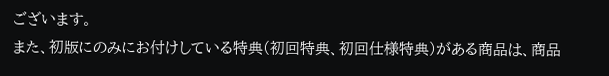ございます。
また、初版にのみにお付けしている特典(初回特典、初回仕様特典)がある商品は、商品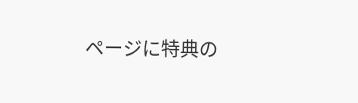ページに特典の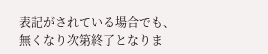表記がされている場合でも、無くなり次第終了となりま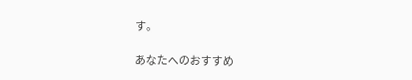す。

あなたへのおすすめ